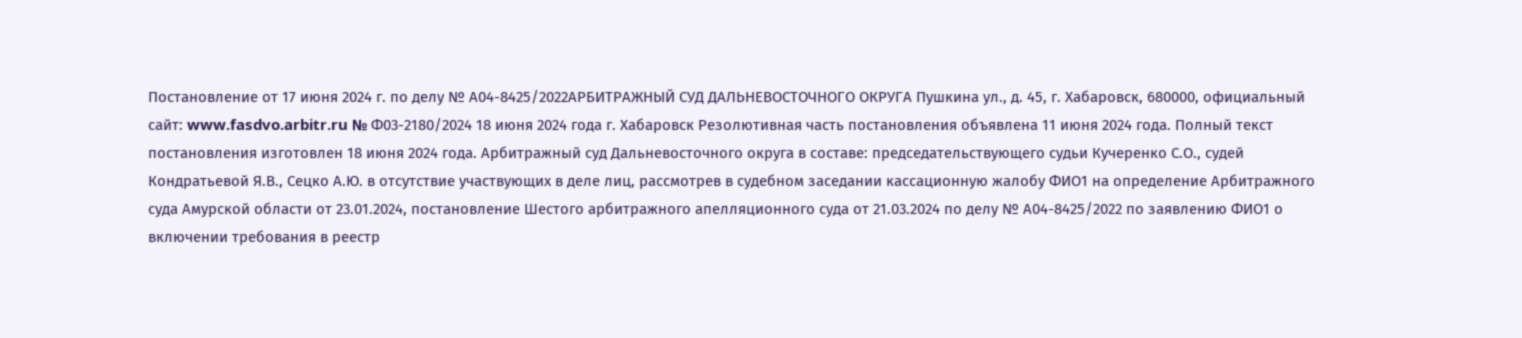Постановление от 17 июня 2024 г. по делу № А04-8425/2022АРБИТРАЖНЫЙ СУД ДАЛЬНЕВОСТОЧНОГО ОКРУГА Пушкина ул., д. 45, г. Хабаровск, 680000, официальный сайт: www.fasdvo.arbitr.ru № Ф03-2180/2024 18 июня 2024 года г. Хабаровск Резолютивная часть постановления объявлена 11 июня 2024 года. Полный текст постановления изготовлен 18 июня 2024 года. Арбитражный суд Дальневосточного округа в составе: председательствующего судьи Кучеренко С.О., судей Кондратьевой Я.В., Сецко А.Ю. в отсутствие участвующих в деле лиц, рассмотрев в судебном заседании кассационную жалобу ФИО1 на определение Арбитражного суда Амурской области от 23.01.2024, постановление Шестого арбитражного апелляционного суда от 21.03.2024 по делу № А04-8425/2022 по заявлению ФИО1 о включении требования в реестр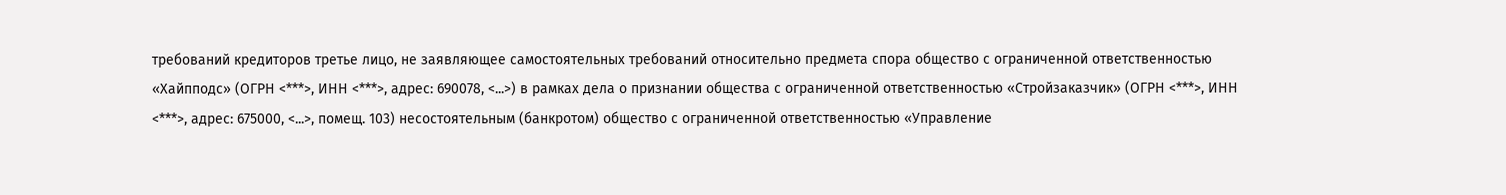требований кредиторов третье лицо, не заявляющее самостоятельных требований относительно предмета спора общество с ограниченной ответственностью «Хайпподс» (ОГРН <***>, ИНН <***>, адрес: 690078, <...>) в рамках дела о признании общества с ограниченной ответственностью «Стройзаказчик» (ОГРН <***>, ИНН <***>, адрес: 675000, <...>, помещ. 103) несостоятельным (банкротом) общество с ограниченной ответственностью «Управление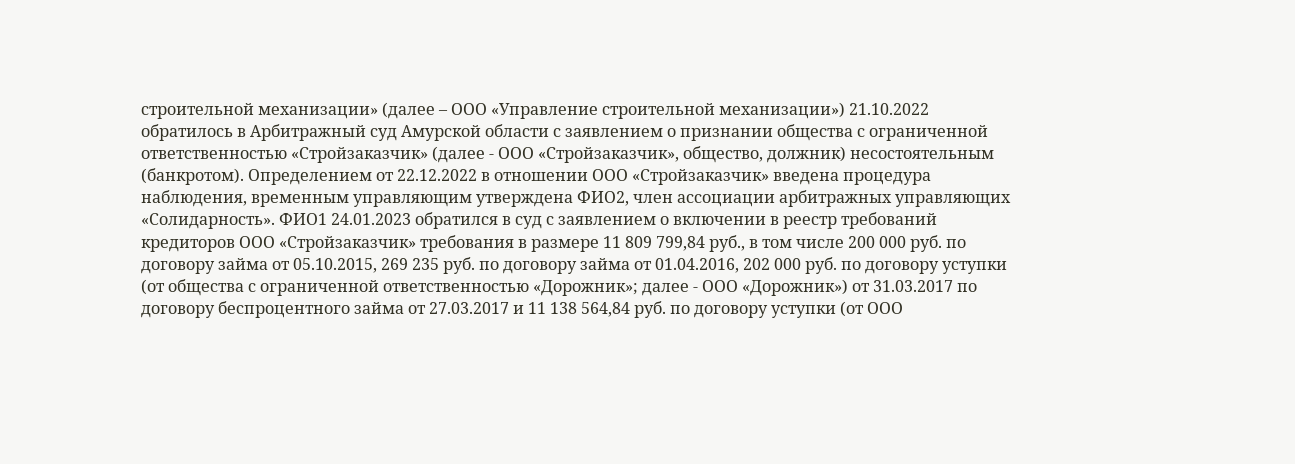строительной механизации» (далее – ООО «Управление строительной механизации») 21.10.2022 обратилось в Арбитражный суд Амурской области с заявлением о признании общества с ограниченной ответственностью «Стройзаказчик» (далее - ООО «Стройзаказчик», общество, должник) несостоятельным (банкротом). Определением от 22.12.2022 в отношении ООО «Стройзаказчик» введена процедура наблюдения, временным управляющим утверждена ФИО2, член ассоциации арбитражных управляющих «Солидарность». ФИО1 24.01.2023 обратился в суд с заявлением о включении в реестр требований кредиторов ООО «Стройзаказчик» требования в размере 11 809 799,84 руб., в том числе 200 000 руб. по договору займа от 05.10.2015, 269 235 руб. по договору займа от 01.04.2016, 202 000 руб. по договору уступки (от общества с ограниченной ответственностью «Дорожник»; далее - ООО «Дорожник») от 31.03.2017 по договору беспроцентного займа от 27.03.2017 и 11 138 564,84 руб. по договору уступки (от ООО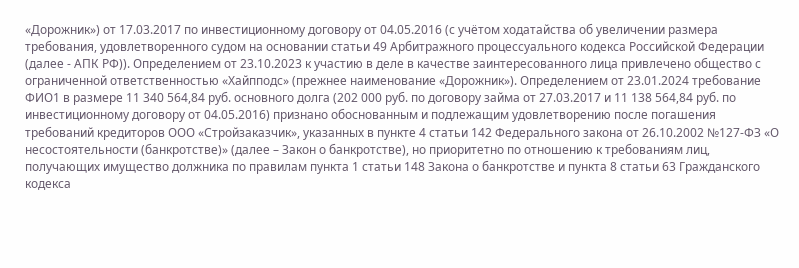«Дорожник») от 17.03.2017 по инвестиционному договору от 04.05.2016 (с учётом ходатайства об увеличении размера требования, удовлетворенного судом на основании статьи 49 Арбитражного процессуального кодекса Российской Федерации (далее - АПК РФ)). Определением от 23.10.2023 к участию в деле в качестве заинтересованного лица привлечено общество с ограниченной ответственностью «Хайпподс» (прежнее наименование «Дорожник»). Определением от 23.01.2024 требование ФИО1 в размере 11 340 564,84 руб. основного долга (202 000 руб. по договору займа от 27.03.2017 и 11 138 564,84 руб. по инвестиционному договору от 04.05.2016) признано обоснованным и подлежащим удовлетворению после погашения требований кредиторов ООО «Стройзаказчик», указанных в пункте 4 статьи 142 Федерального закона от 26.10.2002 №127-ФЗ «О несостоятельности (банкротстве)» (далее – Закон о банкротстве), но приоритетно по отношению к требованиям лиц, получающих имущество должника по правилам пункта 1 статьи 148 Закона о банкротстве и пункта 8 статьи 63 Гражданского кодекса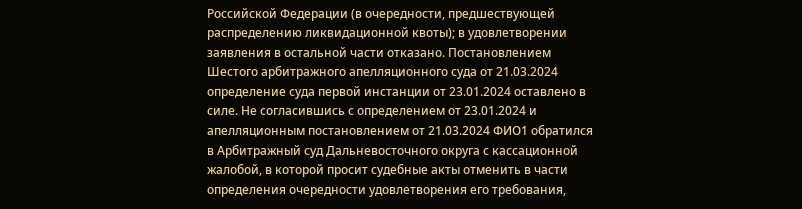Российской Федерации (в очередности, предшествующей распределению ликвидационной квоты); в удовлетворении заявления в остальной части отказано. Постановлением Шестого арбитражного апелляционного суда от 21.03.2024 определение суда первой инстанции от 23.01.2024 оставлено в силе. Не согласившись с определением от 23.01.2024 и апелляционным постановлением от 21.03.2024 ФИО1 обратился в Арбитражный суд Дальневосточного округа с кассационной жалобой, в которой просит судебные акты отменить в части определения очередности удовлетворения его требования,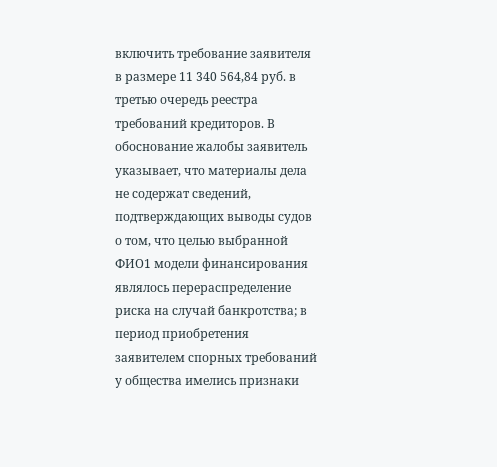включить требование заявителя в размере 11 340 564,84 руб. в третью очередь реестра требований кредиторов. В обоснование жалобы заявитель указывает, что материалы дела не содержат сведений, подтверждающих выводы судов о том, что целью выбранной ФИО1 модели финансирования являлось перераспределение риска на случай банкротства; в период приобретения заявителем спорных требований у общества имелись признаки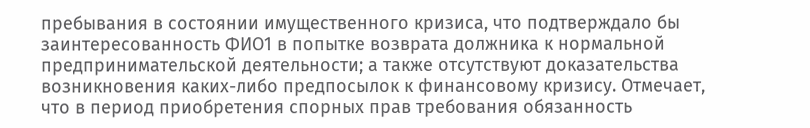пребывания в состоянии имущественного кризиса, что подтверждало бы заинтересованность ФИО1 в попытке возврата должника к нормальной предпринимательской деятельности; а также отсутствуют доказательства возникновения каких-либо предпосылок к финансовому кризису. Отмечает, что в период приобретения спорных прав требования обязанность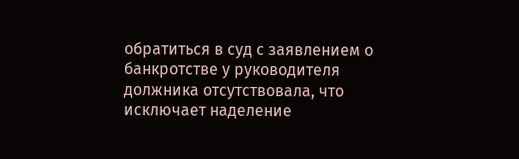обратиться в суд с заявлением о банкротстве у руководителя должника отсутствовала, что исключает наделение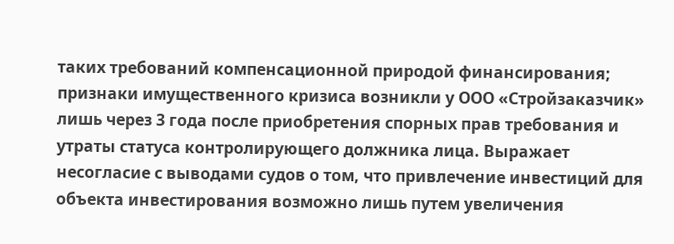таких требований компенсационной природой финансирования; признаки имущественного кризиса возникли у ООО «Стройзаказчик» лишь через 3 года после приобретения спорных прав требования и утраты статуса контролирующего должника лица. Выражает несогласие с выводами судов о том, что привлечение инвестиций для объекта инвестирования возможно лишь путем увеличения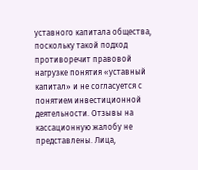уставного капитала общества, поскольку такой подход противоречит правовой нагрузке понятия «уставный капитал» и не согласуется с понятием инвестиционной деятельности. Отзывы на кассационную жалобу не представлены. Лица,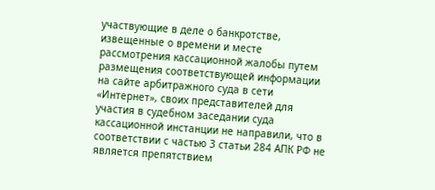участвующие в деле о банкротстве, извещенные о времени и месте рассмотрения кассационной жалобы путем размещения соответствующей информации на сайте арбитражного суда в сети «Интернет», своих представителей для участия в судебном заседании суда кассационной инстанции не направили, что в соответствии с частью 3 статьи 284 АПК РФ не является препятствием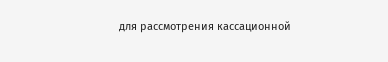для рассмотрения кассационной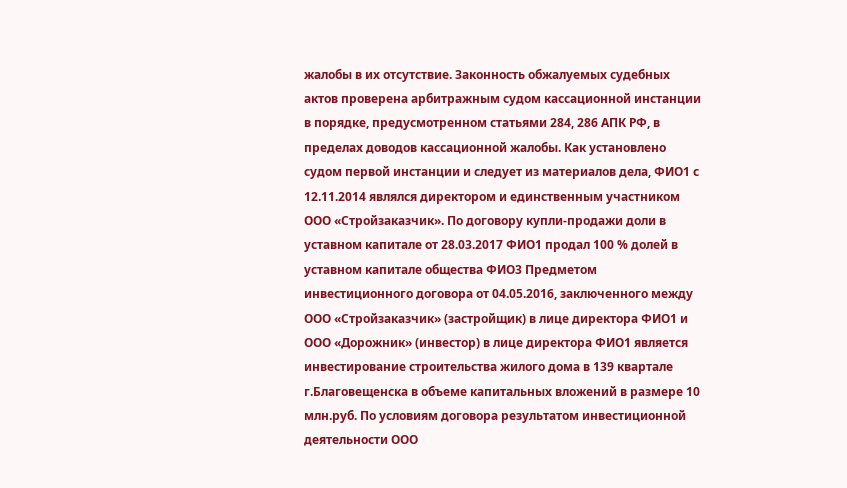жалобы в их отсутствие. Законность обжалуемых судебных актов проверена арбитражным судом кассационной инстанции в порядке, предусмотренном статьями 284, 286 АПК РФ, в пределах доводов кассационной жалобы. Как установлено судом первой инстанции и следует из материалов дела, ФИО1 с 12.11.2014 являлся директором и единственным участником ООО «Стройзаказчик». По договору купли-продажи доли в уставном капитале от 28.03.2017 ФИО1 продал 100 % долей в уставном капитале общества ФИО3 Предметом инвестиционного договора от 04.05.2016, заключенного между ООО «Стройзаказчик» (застройщик) в лице директора ФИО1 и ООО «Дорожник» (инвестор) в лице директора ФИО1 является инвестирование строительства жилого дома в 139 квартале г.Благовещенска в объеме капитальных вложений в размере 10 млн.руб. По условиям договора результатом инвестиционной деятельности ООО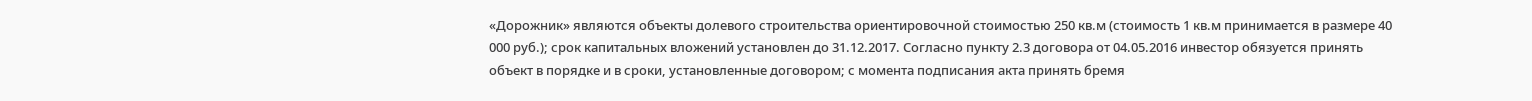«Дорожник» являются объекты долевого строительства ориентировочной стоимостью 250 кв.м (стоимость 1 кв.м принимается в размере 40 000 руб.); срок капитальных вложений установлен до 31.12.2017. Согласно пункту 2.3 договора от 04.05.2016 инвестор обязуется принять объект в порядке и в сроки, установленные договором; с момента подписания акта принять бремя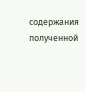содержания полученной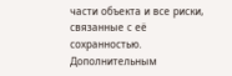части объекта и все риски, связанные с её сохранностью. Дополнительным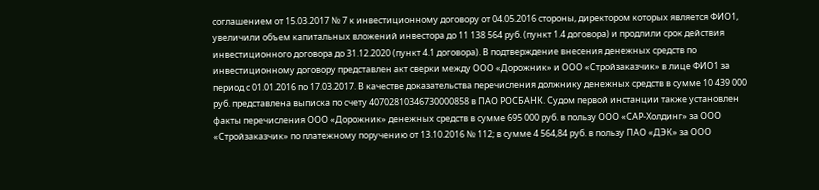соглашением от 15.03.2017 № 7 к инвестиционному договору от 04.05.2016 стороны, директором которых является ФИО1, увеличили объем капитальных вложений инвестора до 11 138 564 руб. (пункт 1.4 договора) и продлили срок действия инвестиционного договора до 31.12.2020 (пункт 4.1 договора). В подтверждение внесения денежных средств по инвестиционному договору представлен акт сверки между ООО «Дорожник» и ООО «Стройзаказчик» в лице ФИО1 за период с 01.01.2016 по 17.03.2017. В качестве доказательства перечисления должнику денежных средств в сумме 10 439 000 руб. представлена выписка по счету 40702810346730000858 в ПАО РОСБАНК. Судом первой инстанции также установлен факты перечисления ООО «Дорожник» денежных средств в сумме 695 000 руб. в пользу ООО «САР-Холдинг» за ООО «Стройзаказчик» по платежному поручению от 13.10.2016 № 112; в сумме 4 564,84 руб. в пользу ПАО «ДЭК» за ООО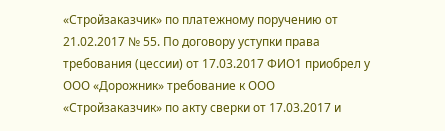«Стройзаказчик» по платежному поручению от 21.02.2017 № 55. По договору уступки права требования (цессии) от 17.03.2017 ФИО1 приобрел у ООО «Дорожник» требование к ООО «Стройзаказчик» по акту сверки от 17.03.2017 и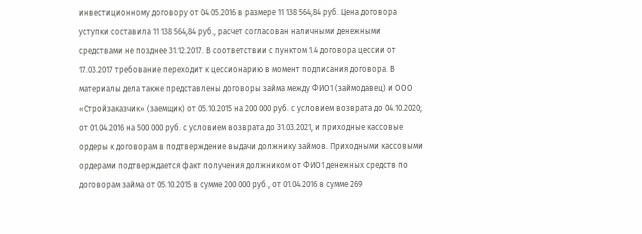инвестиционному договору от 04.05.2016 в размере 11 138 564,84 руб. Цена договора уступки составила 11 138 564,84 руб., расчет согласован наличными денежными средствами не позднее 31.12.2017. В соответствии с пунктом 1.4 договора цессии от 17.03.2017 требование переходит к цессионарию в момент подписания договора. В материалы дела также представлены договоры займа между ФИО1 (займодавец) и ООО «Стройзаказчик» (заемщик) от 05.10.2015 на 200 000 руб. с условием возврата до 04.10.2020; от 01.04.2016 на 500 000 руб. с условием возврата до 31.03.2021, и приходные кассовые ордеры к договорам в подтверждение выдачи должнику займов. Приходными кассовыми ордерами подтверждается факт получения должником от ФИО1 денежных средств по договорам займа от 05.10.2015 в сумме 200 000 руб., от 01.04.2016 в сумме 269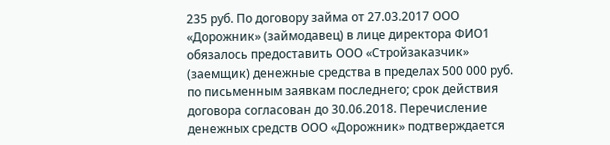235 руб. По договору займа от 27.03.2017 ООО «Дорожник» (займодавец) в лице директора ФИО1 обязалось предоставить ООО «Стройзаказчик» (заемщик) денежные средства в пределах 500 000 руб. по письменным заявкам последнего; срок действия договора согласован до 30.06.2018. Перечисление денежных средств ООО «Дорожник» подтверждается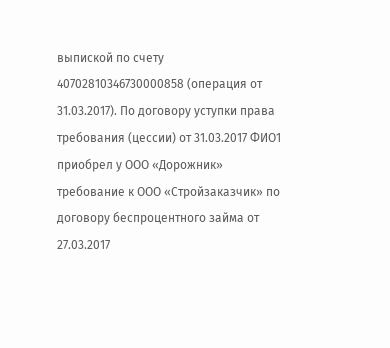выпиской по счету 40702810346730000858 (операция от 31.03.2017). По договору уступки права требования (цессии) от 31.03.2017 ФИО1 приобрел у ООО «Дорожник» требование к ООО «Стройзаказчик» по договору беспроцентного займа от 27.03.2017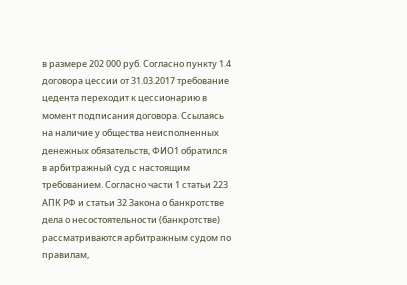в размере 202 000 руб. Согласно пункту 1.4 договора цессии от 31.03.2017 требование цедента переходит к цессионарию в момент подписания договора. Ссылаясь на наличие у общества неисполненных денежных обязательств, ФИО1 обратился в арбитражный суд с настоящим требованием. Согласно части 1 статьи 223 АПК РФ и статьи 32 Закона о банкротстве дела о несостоятельности (банкротстве) рассматриваются арбитражным судом по правилам,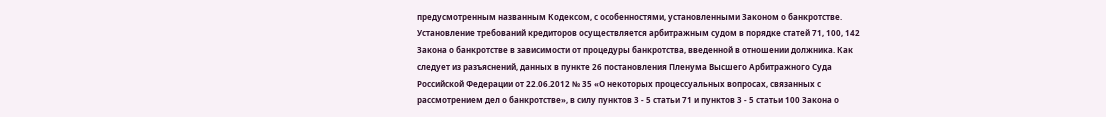предусмотренным названным Кодексом, с особенностями, установленными Законом о банкротстве. Установление требований кредиторов осуществляется арбитражным судом в порядке статей 71, 100, 142 Закона о банкротстве в зависимости от процедуры банкротства, введенной в отношении должника. Как следует из разъяснений, данных в пункте 26 постановления Пленума Высшего Арбитражного Суда Российской Федерации от 22.06.2012 № 35 «О некоторых процессуальных вопросах, связанных с рассмотрением дел о банкротстве», в силу пунктов 3 - 5 статьи 71 и пунктов 3 - 5 статьи 100 Закона о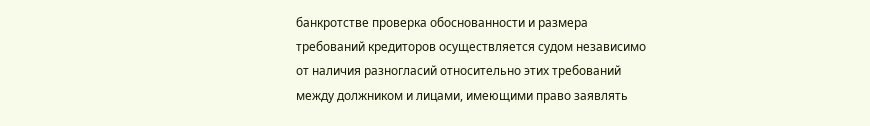банкротстве проверка обоснованности и размера требований кредиторов осуществляется судом независимо от наличия разногласий относительно этих требований между должником и лицами, имеющими право заявлять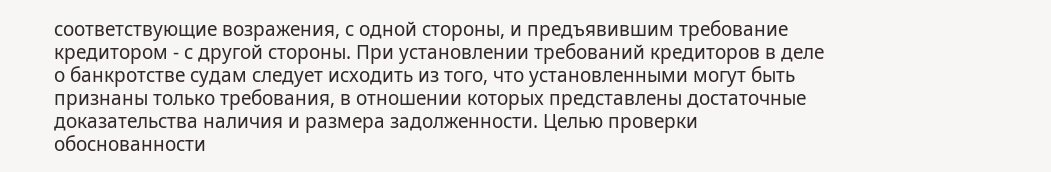соответствующие возражения, с одной стороны, и предъявившим требование кредитором - с другой стороны. При установлении требований кредиторов в деле о банкротстве судам следует исходить из того, что установленными могут быть признаны только требования, в отношении которых представлены достаточные доказательства наличия и размера задолженности. Целью проверки обоснованности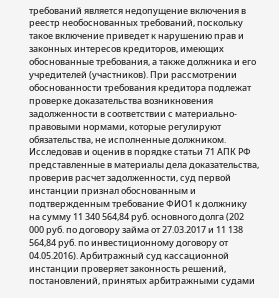требований является недопущение включения в реестр необоснованных требований, поскольку такое включение приведет к нарушению прав и законных интересов кредиторов, имеющих обоснованные требования, а также должника и его учредителей (участников). При рассмотрении обоснованности требования кредитора подлежат проверке доказательства возникновения задолженности в соответствии с материально-правовыми нормами, которые регулируют обязательства, не исполненные должником. Исследовав и оценив в порядке статьи 71 АПК РФ представленные в материалы дела доказательства, проверив расчет задолженности, суд первой инстанции признал обоснованным и подтвержденным требование ФИО1 к должнику на сумму 11 340 564,84 руб. основного долга (202 000 руб. по договору займа от 27.03.2017 и 11 138 564,84 руб. по инвестиционному договору от 04.05.2016). Арбитражный суд кассационной инстанции проверяет законность решений, постановлений, принятых арбитражными судами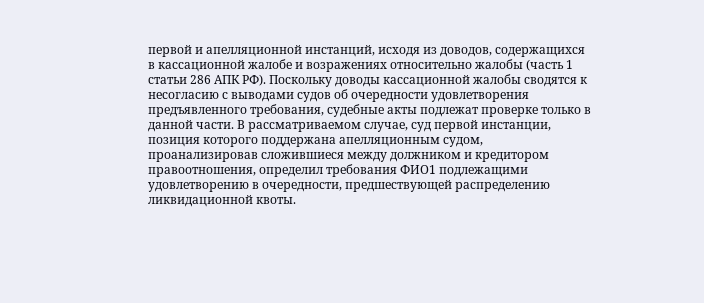первой и апелляционной инстанций, исходя из доводов, содержащихся в кассационной жалобе и возражениях относительно жалобы (часть 1 статьи 286 АПК РФ). Поскольку доводы кассационной жалобы сводятся к несогласию с выводами судов об очередности удовлетворения предъявленного требования, судебные акты подлежат проверке только в данной части. В рассматриваемом случае, суд первой инстанции, позиция которого поддержана апелляционным судом, проанализировав сложившиеся между должником и кредитором правоотношения, определил требования ФИО1 подлежащими удовлетворению в очередности, предшествующей распределению ликвидационной квоты.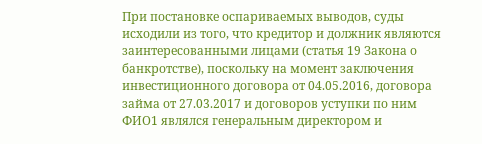При постановке оспариваемых выводов, суды исходили из того, что кредитор и должник являются заинтересованными лицами (статья 19 Закона о банкротстве), поскольку на момент заключения инвестиционного договора от 04.05.2016, договора займа от 27.03.2017 и договоров уступки по ним ФИО1 являлся генеральным директором и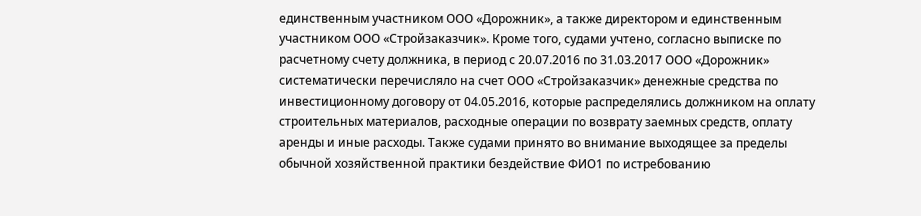единственным участником ООО «Дорожник», а также директором и единственным участником ООО «Стройзаказчик». Кроме того, судами учтено, согласно выписке по расчетному счету должника, в период с 20.07.2016 по 31.03.2017 ООО «Дорожник» систематически перечисляло на счет ООО «Стройзаказчик» денежные средства по инвестиционному договору от 04.05.2016, которые распределялись должником на оплату строительных материалов, расходные операции по возврату заемных средств, оплату аренды и иные расходы. Также судами принято во внимание выходящее за пределы обычной хозяйственной практики бездействие ФИО1 по истребованию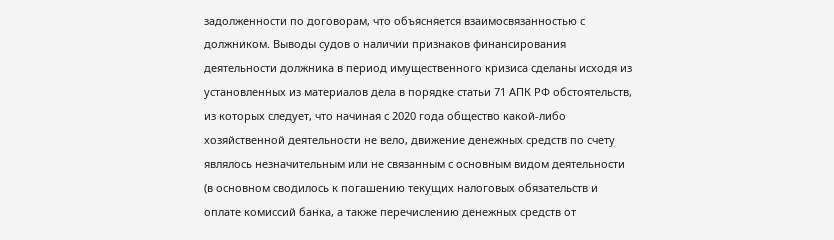задолженности по договорам, что объясняется взаимосвязанностью с должником. Выводы судов о наличии признаков финансирования деятельности должника в период имущественного кризиса сделаны исходя из установленных из материалов дела в порядке статьи 71 АПК РФ обстоятельств, из которых следует, что начиная с 2020 года общество какой-либо хозяйственной деятельности не вело, движение денежных средств по счету являлось незначительным или не связанным с основным видом деятельности (в основном сводилось к погашению текущих налоговых обязательств и оплате комиссий банка, а также перечислению денежных средств от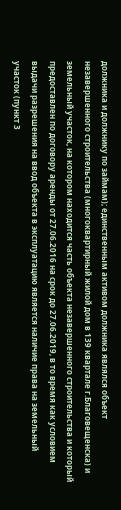должника и должнику по займам); единственным активом должника являлся объект незавершенного строительства (многоквартирный жилой дом в 139 квартале г.Благовещенска) и земельный участок, на котором находится часть объекта незавершенного строительства и который предоставлен по договору аренды от 27.06.2016 на срок до 27.06.2019, в то время как условием выдачи разрешения на ввод объекта в эксплуатацию является наличие права на земельный участок (пункт 3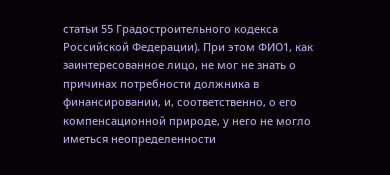статьи 55 Градостроительного кодекса Российской Федерации). При этом ФИО1, как заинтересованное лицо, не мог не знать о причинах потребности должника в финансировании, и, соответственно, о его компенсационной природе, у него не могло иметься неопределенности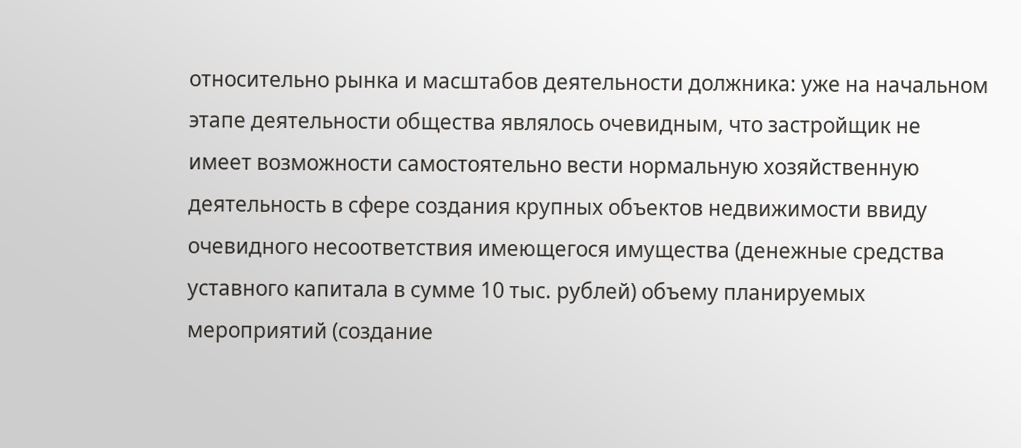относительно рынка и масштабов деятельности должника: уже на начальном этапе деятельности общества являлось очевидным, что застройщик не имеет возможности самостоятельно вести нормальную хозяйственную деятельность в сфере создания крупных объектов недвижимости ввиду очевидного несоответствия имеющегося имущества (денежные средства уставного капитала в сумме 10 тыс. рублей) объему планируемых мероприятий (создание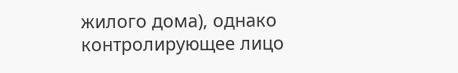жилого дома), однако контролирующее лицо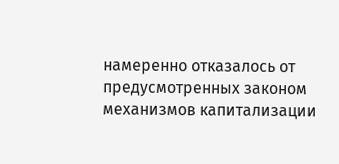намеренно отказалось от предусмотренных законом механизмов капитализации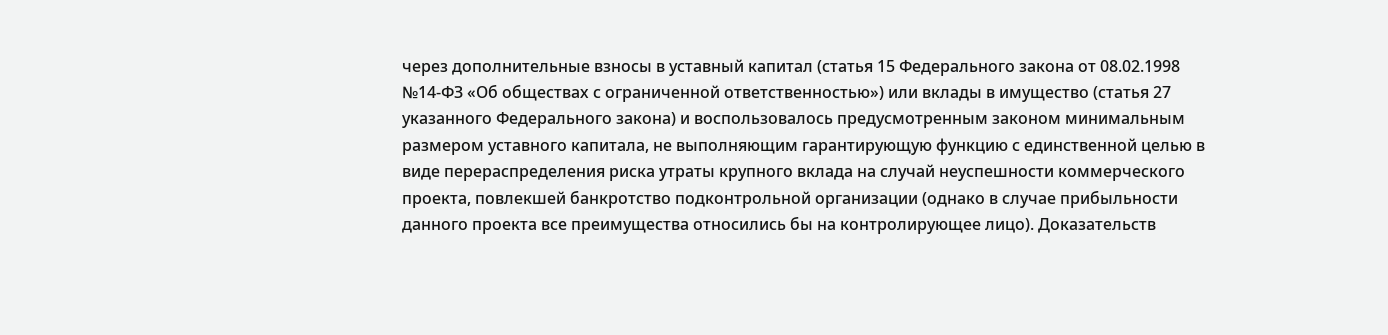через дополнительные взносы в уставный капитал (статья 15 Федерального закона от 08.02.1998 №14-ФЗ «Об обществах с ограниченной ответственностью») или вклады в имущество (статья 27 указанного Федерального закона) и воспользовалось предусмотренным законом минимальным размером уставного капитала, не выполняющим гарантирующую функцию с единственной целью в виде перераспределения риска утраты крупного вклада на случай неуспешности коммерческого проекта, повлекшей банкротство подконтрольной организации (однако в случае прибыльности данного проекта все преимущества относились бы на контролирующее лицо). Доказательств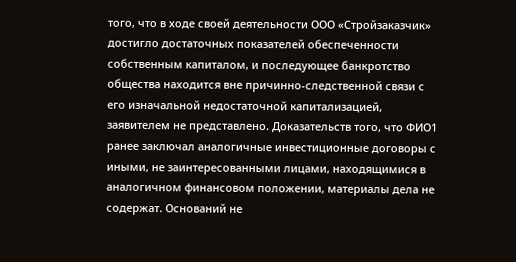того, что в ходе своей деятельности ООО «Стройзаказчик» достигло достаточных показателей обеспеченности собственным капиталом, и последующее банкротство общества находится вне причинно-следственной связи с его изначальной недостаточной капитализацией, заявителем не представлено. Доказательств того, что ФИО1 ранее заключал аналогичные инвестиционные договоры с иными, не заинтересованными лицами, находящимися в аналогичном финансовом положении, материалы дела не содержат. Оснований не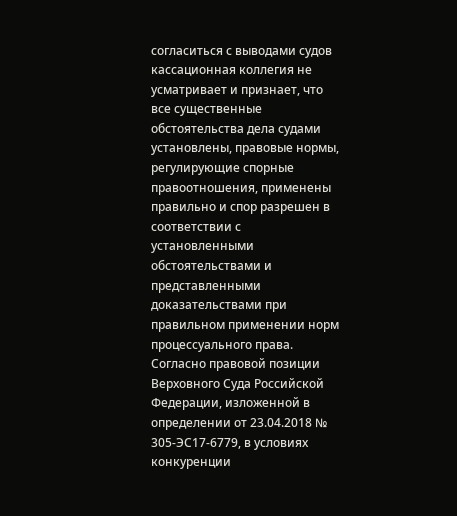согласиться с выводами судов кассационная коллегия не усматривает и признает, что все существенные обстоятельства дела судами установлены, правовые нормы, регулирующие спорные правоотношения, применены правильно и спор разрешен в соответствии с установленными обстоятельствами и представленными доказательствами при правильном применении норм процессуального права. Согласно правовой позиции Верховного Суда Российской Федерации, изложенной в определении от 23.04.2018 № 305-ЭС17-6779, в условиях конкуренции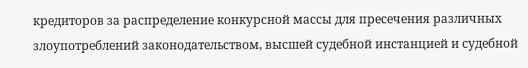кредиторов за распределение конкурсной массы для пресечения различных злоупотреблений законодательством, высшей судебной инстанцией и судебной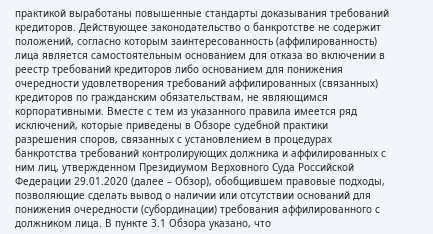практикой выработаны повышенные стандарты доказывания требований кредиторов. Действующее законодательство о банкротстве не содержит положений, согласно которым заинтересованность (аффилированность) лица является самостоятельным основанием для отказа во включении в реестр требований кредиторов либо основанием для понижения очередности удовлетворения требований аффилированных (связанных) кредиторов по гражданским обязательствам, не являющимся корпоративными. Вместе с тем из указанного правила имеется ряд исключений, которые приведены в Обзоре судебной практики разрешения споров, связанных с установлением в процедурах банкротства требований контролирующих должника и аффилированных с ним лиц, утвержденном Президиумом Верховного Суда Российской Федерации 29.01.2020 (далее – Обзор), обобщившем правовые подходы, позволяющие сделать вывод о наличии или отсутствии оснований для понижения очередности (субординации) требования аффилированного с должником лица. В пункте 3.1 Обзора указано, что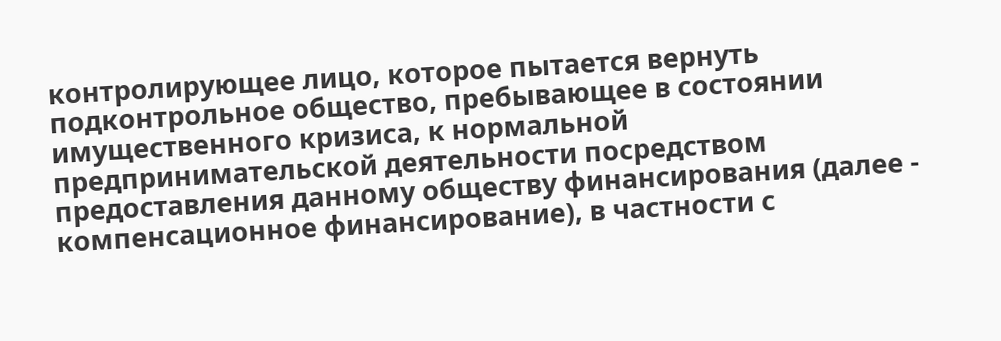контролирующее лицо, которое пытается вернуть подконтрольное общество, пребывающее в состоянии имущественного кризиса, к нормальной предпринимательской деятельности посредством предоставления данному обществу финансирования (далее - компенсационное финансирование), в частности с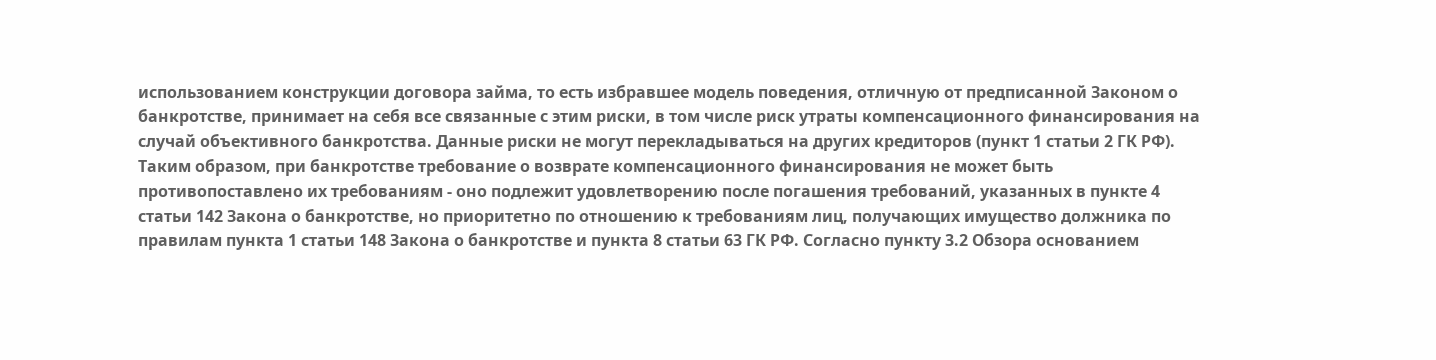использованием конструкции договора займа, то есть избравшее модель поведения, отличную от предписанной Законом о банкротстве, принимает на себя все связанные с этим риски, в том числе риск утраты компенсационного финансирования на случай объективного банкротства. Данные риски не могут перекладываться на других кредиторов (пункт 1 статьи 2 ГК РФ). Таким образом, при банкротстве требование о возврате компенсационного финансирования не может быть противопоставлено их требованиям - оно подлежит удовлетворению после погашения требований, указанных в пункте 4 статьи 142 Закона о банкротстве, но приоритетно по отношению к требованиям лиц, получающих имущество должника по правилам пункта 1 статьи 148 Закона о банкротстве и пункта 8 статьи 63 ГК РФ. Согласно пункту 3.2 Обзора основанием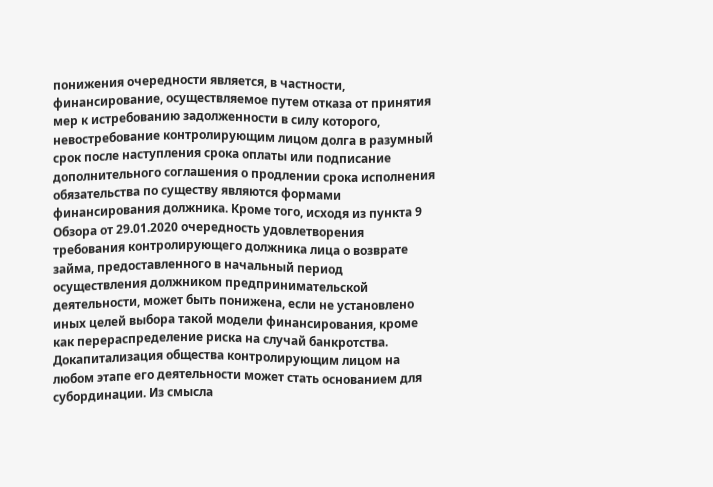понижения очередности является, в частности, финансирование, осуществляемое путем отказа от принятия мер к истребованию задолженности в силу которого, невостребование контролирующим лицом долга в разумный срок после наступления срока оплаты или подписание дополнительного соглашения о продлении срока исполнения обязательства по существу являются формами финансирования должника. Кроме того, исходя из пункта 9 Обзора от 29.01.2020 очередность удовлетворения требования контролирующего должника лица о возврате займа, предоставленного в начальный период осуществления должником предпринимательской деятельности, может быть понижена, если не установлено иных целей выбора такой модели финансирования, кроме как перераспределение риска на случай банкротства. Докапитализация общества контролирующим лицом на любом этапе его деятельности может стать основанием для субординации. Из смысла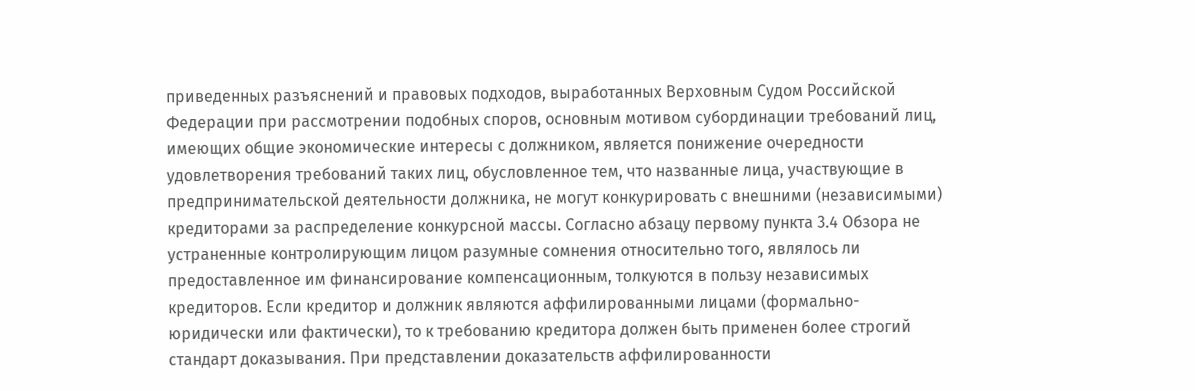приведенных разъяснений и правовых подходов, выработанных Верховным Судом Российской Федерации при рассмотрении подобных споров, основным мотивом субординации требований лиц, имеющих общие экономические интересы с должником, является понижение очередности удовлетворения требований таких лиц, обусловленное тем, что названные лица, участвующие в предпринимательской деятельности должника, не могут конкурировать с внешними (независимыми) кредиторами за распределение конкурсной массы. Согласно абзацу первому пункта 3.4 Обзора не устраненные контролирующим лицом разумные сомнения относительно того, являлось ли предоставленное им финансирование компенсационным, толкуются в пользу независимых кредиторов. Если кредитор и должник являются аффилированными лицами (формально-юридически или фактически), то к требованию кредитора должен быть применен более строгий стандарт доказывания. При представлении доказательств аффилированности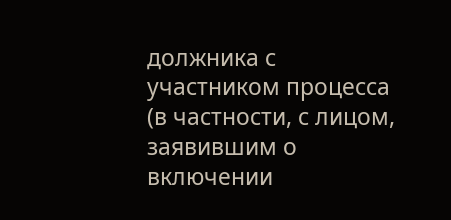должника с участником процесса (в частности, с лицом, заявившим о включении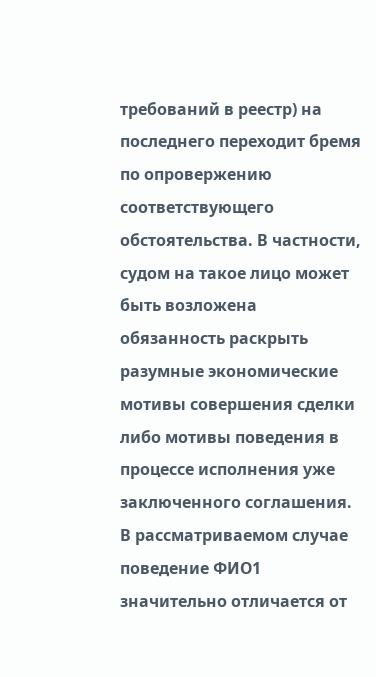требований в реестр) на последнего переходит бремя по опровержению соответствующего обстоятельства. В частности, судом на такое лицо может быть возложена обязанность раскрыть разумные экономические мотивы совершения сделки либо мотивы поведения в процессе исполнения уже заключенного соглашения. В рассматриваемом случае поведение ФИО1 значительно отличается от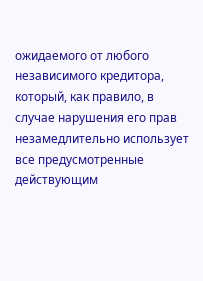ожидаемого от любого независимого кредитора, который, как правило, в случае нарушения его прав незамедлительно использует все предусмотренные действующим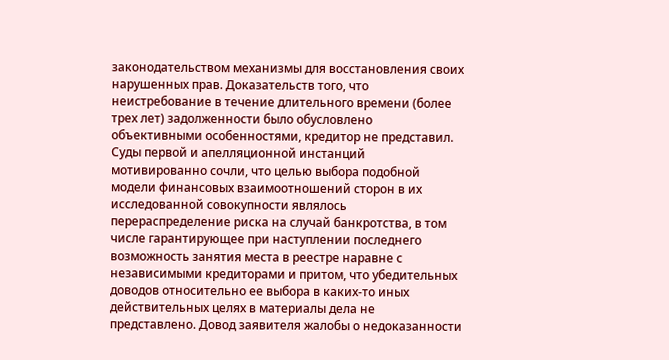законодательством механизмы для восстановления своих нарушенных прав. Доказательств того, что неистребование в течение длительного времени (более трех лет) задолженности было обусловлено объективными особенностями, кредитор не представил. Суды первой и апелляционной инстанций мотивированно сочли, что целью выбора подобной модели финансовых взаимоотношений сторон в их исследованной совокупности являлось перераспределение риска на случай банкротства, в том числе гарантирующее при наступлении последнего возможность занятия места в реестре наравне с независимыми кредиторами и притом, что убедительных доводов относительно ее выбора в каких-то иных действительных целях в материалы дела не представлено. Довод заявителя жалобы о недоказанности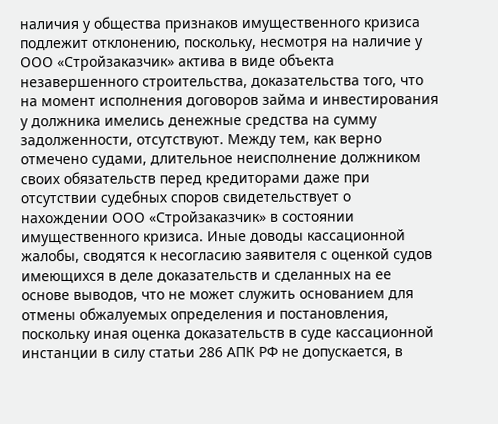наличия у общества признаков имущественного кризиса подлежит отклонению, поскольку, несмотря на наличие у ООО «Стройзаказчик» актива в виде объекта незавершенного строительства, доказательства того, что на момент исполнения договоров займа и инвестирования у должника имелись денежные средства на сумму задолженности, отсутствуют. Между тем, как верно отмечено судами, длительное неисполнение должником своих обязательств перед кредиторами даже при отсутствии судебных споров свидетельствует о нахождении ООО «Стройзаказчик» в состоянии имущественного кризиса. Иные доводы кассационной жалобы, сводятся к несогласию заявителя с оценкой судов имеющихся в деле доказательств и сделанных на ее основе выводов, что не может служить основанием для отмены обжалуемых определения и постановления, поскольку иная оценка доказательств в суде кассационной инстанции в силу статьи 286 АПК РФ не допускается, в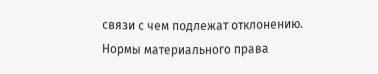связи с чем подлежат отклонению. Нормы материального права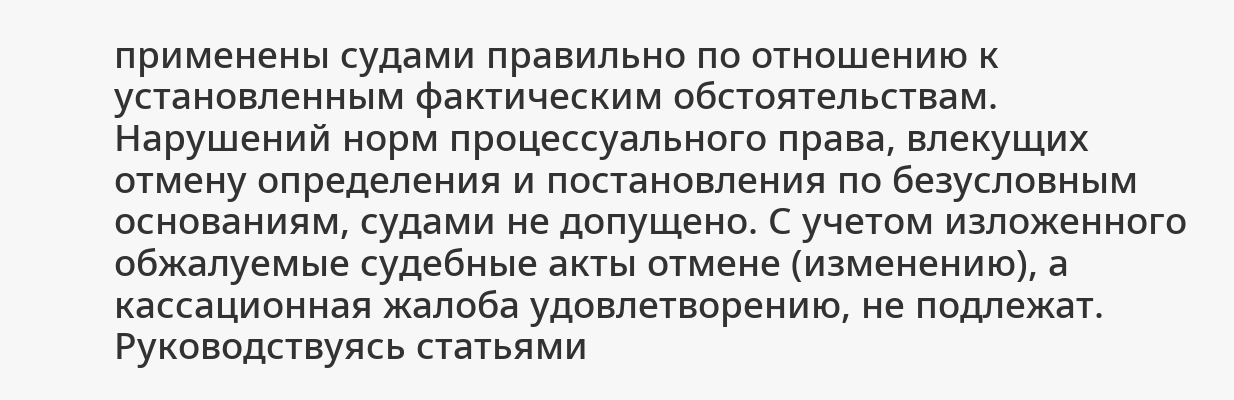применены судами правильно по отношению к установленным фактическим обстоятельствам. Нарушений норм процессуального права, влекущих отмену определения и постановления по безусловным основаниям, судами не допущено. С учетом изложенного обжалуемые судебные акты отмене (изменению), а кассационная жалоба удовлетворению, не подлежат. Руководствуясь статьями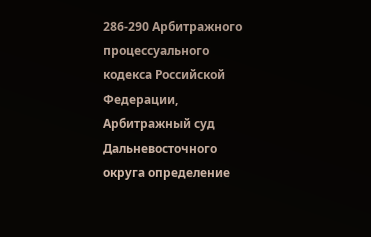286-290 Арбитражного процессуального кодекса Российской Федерации, Арбитражный суд Дальневосточного округа определение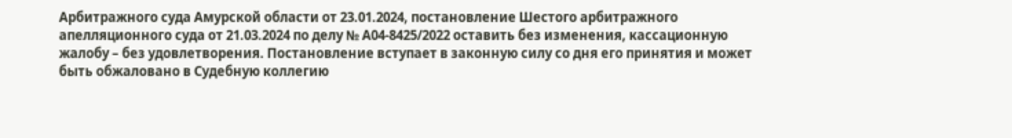Арбитражного суда Амурской области от 23.01.2024, постановление Шестого арбитражного апелляционного суда от 21.03.2024 по делу № А04-8425/2022 оставить без изменения, кассационную жалобу – без удовлетворения. Постановление вступает в законную силу со дня его принятия и может быть обжаловано в Судебную коллегию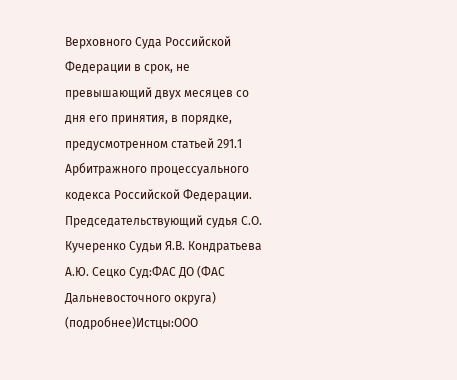Верховного Суда Российской Федерации в срок, не превышающий двух месяцев со дня его принятия, в порядке, предусмотренном статьей 291.1 Арбитражного процессуального кодекса Российской Федерации. Председательствующий судья С.О. Кучеренко Судьи Я.В. Кондратьева А.Ю. Сецко Суд:ФАС ДО (ФАС Дальневосточного округа) (подробнее)Истцы:ООО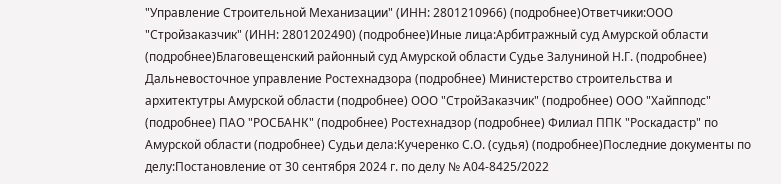"Управление Строительной Механизации" (ИНН: 2801210966) (подробнее)Ответчики:ООО "Стройзаказчик" (ИНН: 2801202490) (подробнее)Иные лица:Арбитражный суд Амурской области (подробнее)Благовещенский районный суд Амурской области Судье Залуниной Н.Г. (подробнее) Дальневосточное управление Ростехнадзора (подробнее) Министерство строительства и архитектутры Амурской области (подробнее) ООО "СтройЗаказчик" (подробнее) ООО "Хайпподс" (подробнее) ПАО "РОСБАНК" (подробнее) Ростехнадзор (подробнее) Филиал ППК "Роскадастр" по Амурской области (подробнее) Судьи дела:Кучеренко С.О. (судья) (подробнее)Последние документы по делу:Постановление от 30 сентября 2024 г. по делу № А04-8425/2022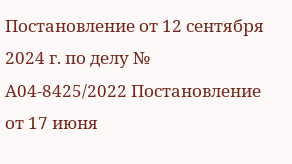Постановление от 12 сентября 2024 г. по делу № А04-8425/2022 Постановление от 17 июня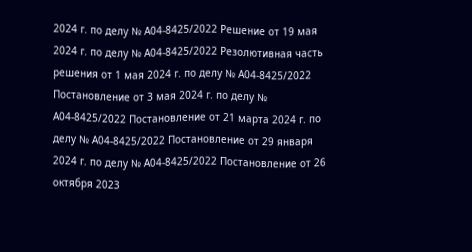2024 г. по делу № А04-8425/2022 Решение от 19 мая 2024 г. по делу № А04-8425/2022 Резолютивная часть решения от 1 мая 2024 г. по делу № А04-8425/2022 Постановление от 3 мая 2024 г. по делу № А04-8425/2022 Постановление от 21 марта 2024 г. по делу № А04-8425/2022 Постановление от 29 января 2024 г. по делу № А04-8425/2022 Постановление от 26 октября 2023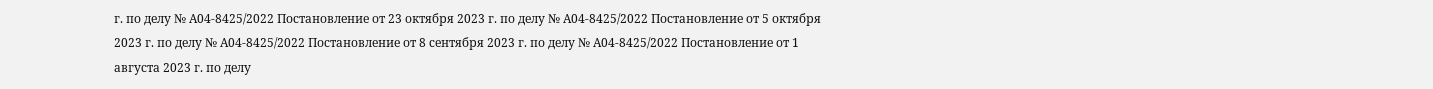г. по делу № А04-8425/2022 Постановление от 23 октября 2023 г. по делу № А04-8425/2022 Постановление от 5 октября 2023 г. по делу № А04-8425/2022 Постановление от 8 сентября 2023 г. по делу № А04-8425/2022 Постановление от 1 августа 2023 г. по делу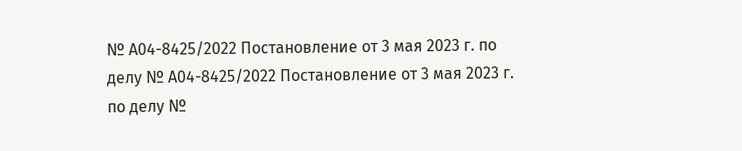№ А04-8425/2022 Постановление от 3 мая 2023 г. по делу № А04-8425/2022 Постановление от 3 мая 2023 г. по делу №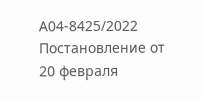А04-8425/2022 Постановление от 20 февраля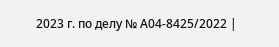2023 г. по делу № А04-8425/2022 |